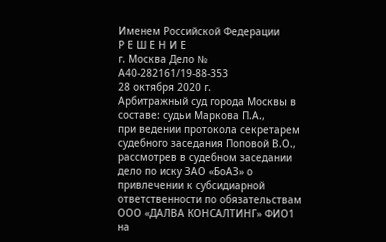Именем Российской Федерации
Р Е Ш Е Н И Е
г. Москва Дело № А40-282161/19-88-353
28 октября 2020 г.
Арбитражный суд города Москвы в составе: судьи Маркова П.А.,
при ведении протокола секретарем судебного заседания Поповой В.О.,
рассмотрев в судебном заседании дело по иску ЗАО «БоАЗ» о привлечении к субсидиарной ответственности по обязательствам ООО «ДАЛВА КОНСАЛТИНГ» ФИО1 на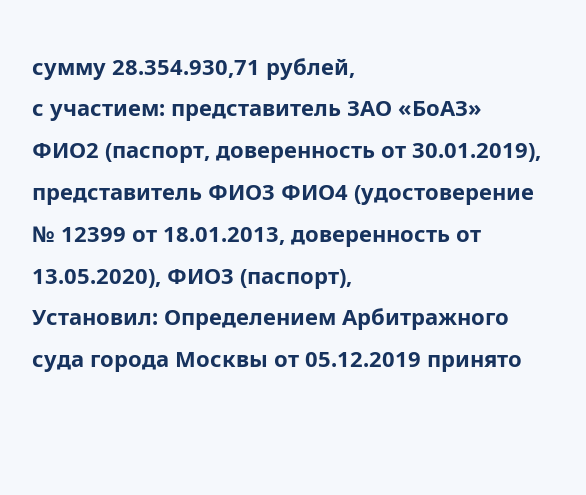сумму 28.354.930,71 рублей,
с участием: представитель ЗАО «БоАЗ» ФИО2 (паспорт, доверенность от 30.01.2019), представитель ФИО3 ФИО4 (удостоверение № 12399 от 18.01.2013, доверенность от 13.05.2020), ФИО3 (паспорт),
Установил: Определением Арбитражного суда города Москвы от 05.12.2019 принято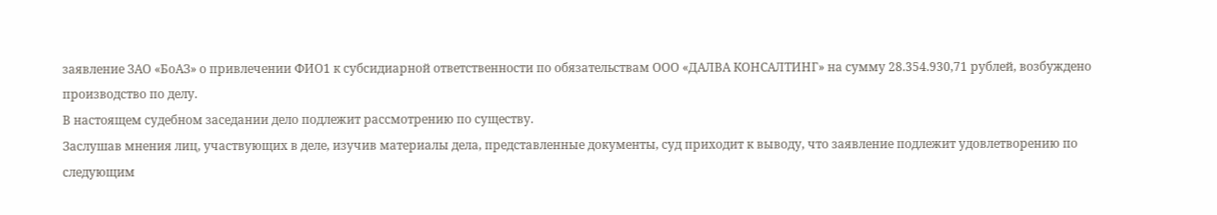заявление ЗАО «БоАЗ» о привлечении ФИО1 к субсидиарной ответственности по обязательствам ООО «ДАЛВА КОНСАЛТИНГ» на сумму 28.354.930,71 рублей, возбуждено производство по делу.
В настоящем судебном заседании дело подлежит рассмотрению по существу.
Заслушав мнения лиц, участвующих в деле, изучив материалы дела, представленные документы, суд приходит к выводу, что заявление подлежит удовлетворению по следующим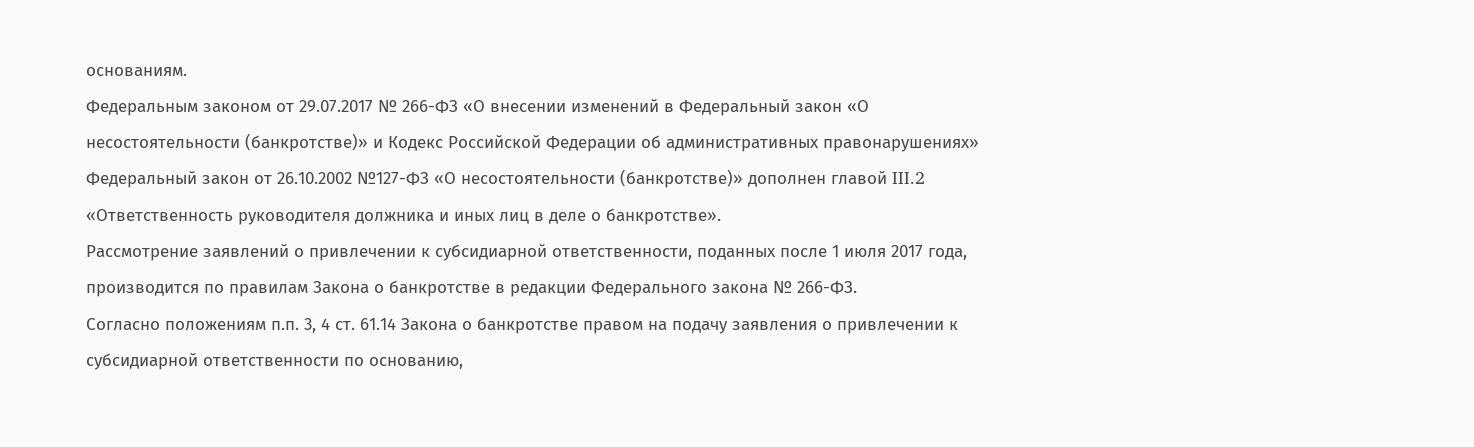основаниям.
Федеральным законом от 29.07.2017 № 266-ФЗ «О внесении изменений в Федеральный закон «О несостоятельности (банкротстве)» и Кодекс Российской Федерации об административных правонарушениях» Федеральный закон от 26.10.2002 №127-ФЗ «О несостоятельности (банкротстве)» дополнен главой III.2 «Ответственность руководителя должника и иных лиц в деле о банкротстве».
Рассмотрение заявлений о привлечении к субсидиарной ответственности, поданных после 1 июля 2017 года, производится по правилам Закона о банкротстве в редакции Федерального закона № 266-ФЗ.
Согласно положениям п.п. 3, 4 ст. 61.14 Закона о банкротстве правом на подачу заявления о привлечении к субсидиарной ответственности по основанию,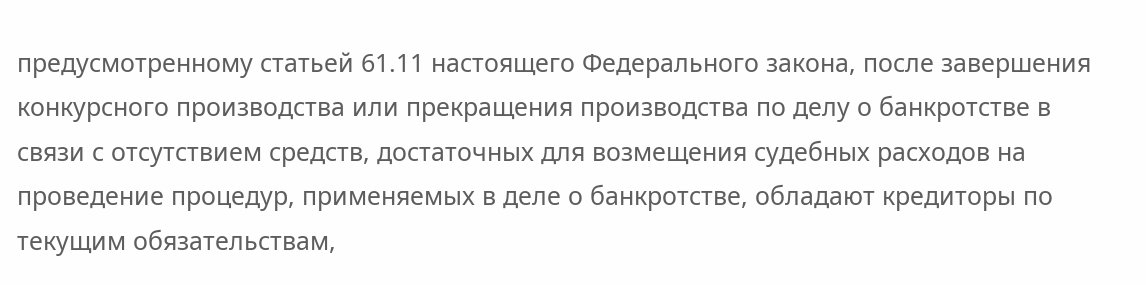предусмотренному статьей 61.11 настоящего Федерального закона, после завершения конкурсного производства или прекращения производства по делу о банкротстве в связи с отсутствием средств, достаточных для возмещения судебных расходов на проведение процедур, применяемых в деле о банкротстве, обладают кредиторы по текущим обязательствам,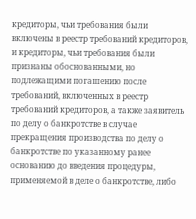кредиторы, чьи требования были включены в реестр требований кредиторов, и кредиторы, чьи требования были признаны обоснованными, но подлежащими погашению после требований, включенных в реестр требований кредиторов, а также заявитель по делу о банкротстве в случае прекращения производства по делу о банкротстве по указанному ранее основанию до введения процедуры, применяемой в деле о банкротстве, либо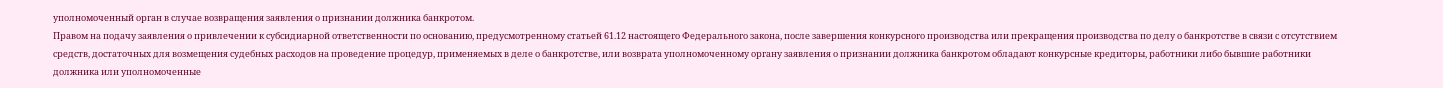уполномоченный орган в случае возвращения заявления о признании должника банкротом.
Правом на подачу заявления о привлечении к субсидиарной ответственности по основанию, предусмотренному статьей 61.12 настоящего Федерального закона, после завершения конкурсного производства или прекращения производства по делу о банкротстве в связи с отсутствием средств, достаточных для возмещения судебных расходов на проведение процедур, применяемых в деле о банкротстве, или возврата уполномоченному органу заявления о признании должника банкротом обладают конкурсные кредиторы, работники либо бывшие работники должника или уполномоченные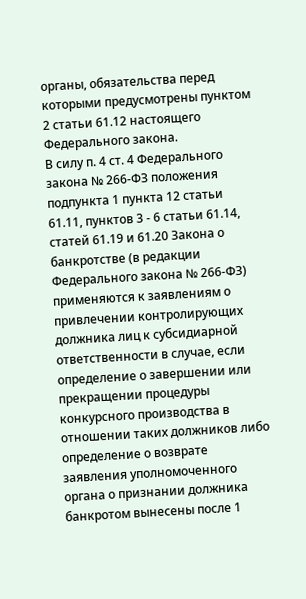органы, обязательства перед которыми предусмотрены пунктом 2 статьи 61.12 настоящего Федерального закона.
В силу п. 4 ст. 4 Федерального закона № 266-ФЗ положения подпункта 1 пункта 12 статьи 61.11, пунктов 3 - 6 статьи 61.14, статей 61.19 и 61.20 Закона о банкротстве (в редакции Федерального закона № 266-ФЗ) применяются к заявлениям о привлечении контролирующих должника лиц к субсидиарной ответственности в случае, если определение о завершении или прекращении процедуры конкурсного производства в отношении таких должников либо определение о возврате заявления уполномоченного органа о признании должника банкротом вынесены после 1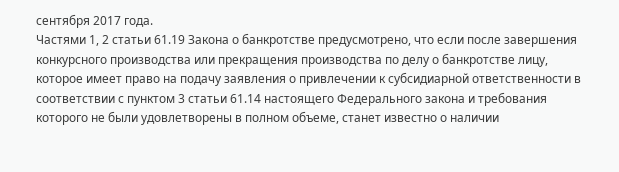сентября 2017 года.
Частями 1, 2 статьи 61.19 Закона о банкротстве предусмотрено, что если после завершения конкурсного производства или прекращения производства по делу о банкротстве лицу, которое имеет право на подачу заявления о привлечении к субсидиарной ответственности в соответствии с пунктом 3 статьи 61.14 настоящего Федерального закона и требования которого не были удовлетворены в полном объеме, станет известно о наличии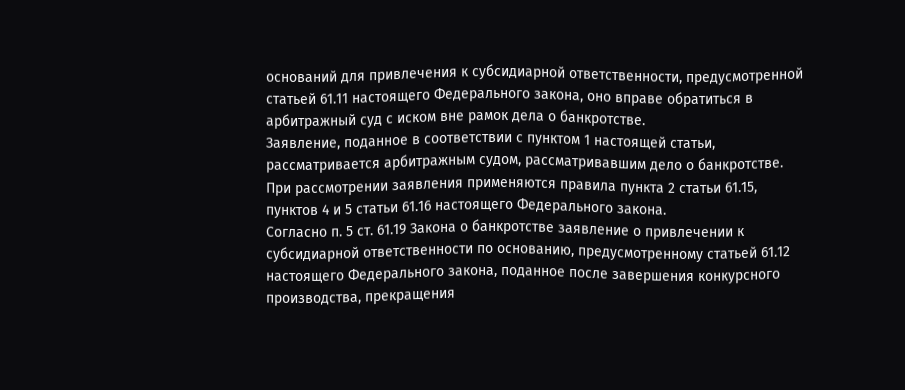оснований для привлечения к субсидиарной ответственности, предусмотренной статьей 61.11 настоящего Федерального закона, оно вправе обратиться в арбитражный суд с иском вне рамок дела о банкротстве.
Заявление, поданное в соответствии с пунктом 1 настоящей статьи, рассматривается арбитражным судом, рассматривавшим дело о банкротстве. При рассмотрении заявления применяются правила пункта 2 статьи 61.15, пунктов 4 и 5 статьи 61.16 настоящего Федерального закона.
Согласно п. 5 ст. 61.19 Закона о банкротстве заявление о привлечении к субсидиарной ответственности по основанию, предусмотренному статьей 61.12 настоящего Федерального закона, поданное после завершения конкурсного производства, прекращения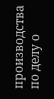производства по делу о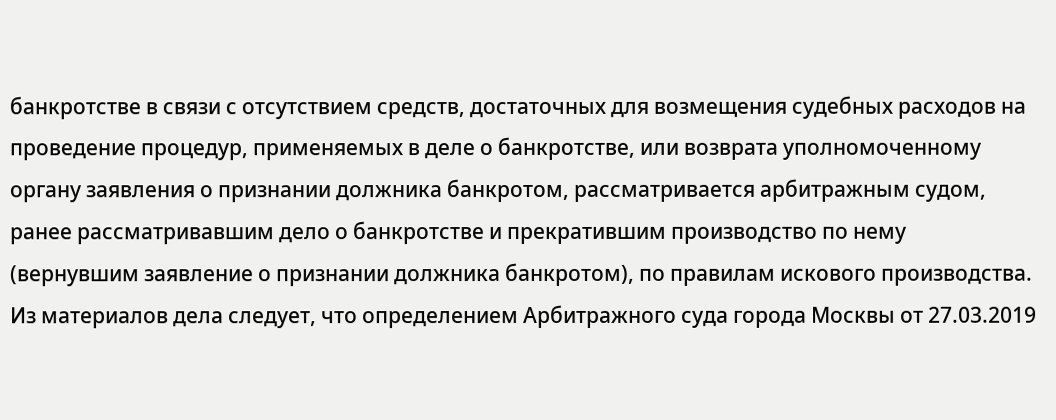банкротстве в связи с отсутствием средств, достаточных для возмещения судебных расходов на проведение процедур, применяемых в деле о банкротстве, или возврата уполномоченному органу заявления о признании должника банкротом, рассматривается арбитражным судом, ранее рассматривавшим дело о банкротстве и прекратившим производство по нему (вернувшим заявление о признании должника банкротом), по правилам искового производства.
Из материалов дела следует, что определением Арбитражного суда города Москвы от 27.03.2019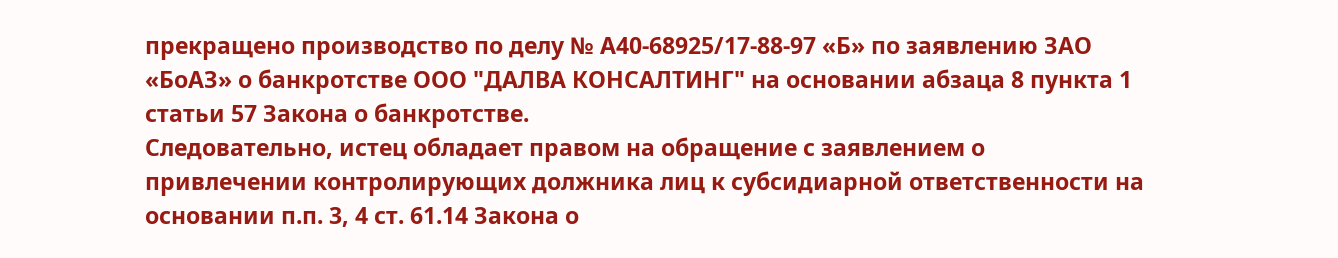прекращено производство по делу № А40-68925/17-88-97 «Б» по заявлению ЗАО «БоАЗ» о банкротстве ООО "ДАЛВА КОНСАЛТИНГ" на основании абзаца 8 пункта 1 статьи 57 Закона о банкротстве.
Следовательно, истец обладает правом на обращение с заявлением о привлечении контролирующих должника лиц к субсидиарной ответственности на основании п.п. 3, 4 ст. 61.14 Закона о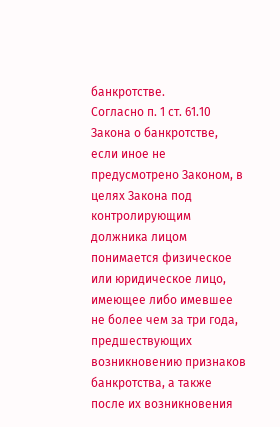банкротстве.
Согласно п. 1 ст. 61.10 Закона о банкротстве, если иное не предусмотрено Законом, в целях Закона под контролирующим должника лицом понимается физическое или юридическое лицо, имеющее либо имевшее не более чем за три года, предшествующих возникновению признаков банкротства, а также после их возникновения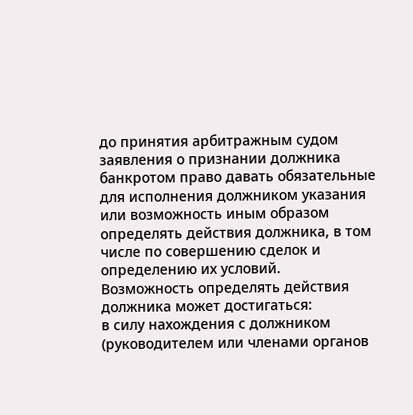до принятия арбитражным судом заявления о признании должника банкротом право давать обязательные для исполнения должником указания или возможность иным образом определять действия должника, в том числе по совершению сделок и определению их условий.
Возможность определять действия должника может достигаться:
в силу нахождения с должником (руководителем или членами органов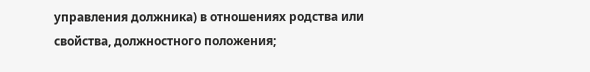управления должника) в отношениях родства или свойства, должностного положения;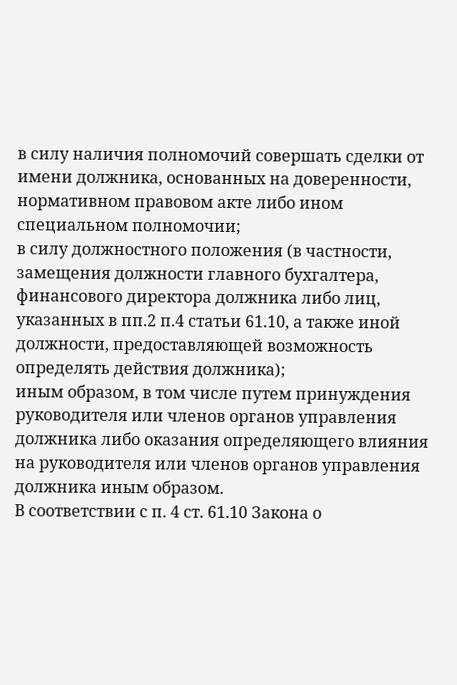в силу наличия полномочий совершать сделки от имени должника, основанных на доверенности, нормативном правовом акте либо ином специальном полномочии;
в силу должностного положения (в частности, замещения должности главного бухгалтера, финансового директора должника либо лиц, указанных в пп.2 п.4 статьи 61.10, а также иной должности, предоставляющей возможность определять действия должника);
иным образом, в том числе путем принуждения руководителя или членов органов управления должника либо оказания определяющего влияния на руководителя или членов органов управления должника иным образом.
В соответствии с п. 4 ст. 61.10 Закона о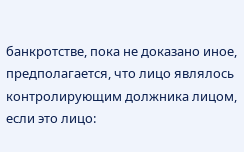банкротстве, пока не доказано иное, предполагается, что лицо являлось контролирующим должника лицом, если это лицо: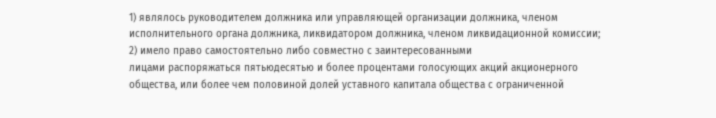1) являлось руководителем должника или управляющей организации должника, членом исполнительного органа должника, ликвидатором должника, членом ликвидационной комиссии;
2) имело право самостоятельно либо совместно с заинтересованными
лицами распоряжаться пятьюдесятью и более процентами голосующих акций акционерного общества, или более чем половиной долей уставного капитала общества с ограниченной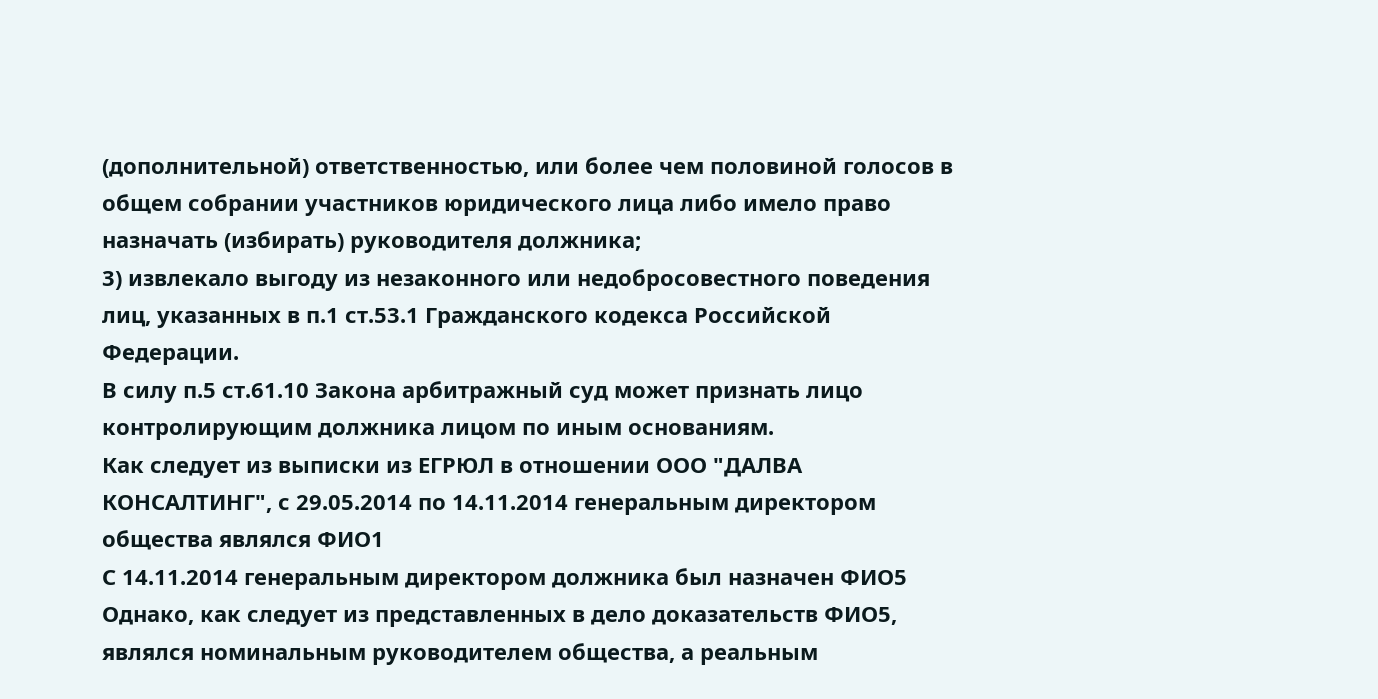(дополнительной) ответственностью, или более чем половиной голосов в общем собрании участников юридического лица либо имело право назначать (избирать) руководителя должника;
3) извлекало выгоду из незаконного или недобросовестного поведения лиц, указанных в п.1 ст.53.1 Гражданского кодекса Российской Федерации.
В силу п.5 ст.61.10 Закона арбитражный суд может признать лицо контролирующим должника лицом по иным основаниям.
Как следует из выписки из ЕГРЮЛ в отношении ООО "ДАЛВА КОНСАЛТИНГ", с 29.05.2014 по 14.11.2014 генеральным директором общества являлся ФИО1
С 14.11.2014 генеральным директором должника был назначен ФИО5
Однако, как следует из представленных в дело доказательств ФИО5, являлся номинальным руководителем общества, а реальным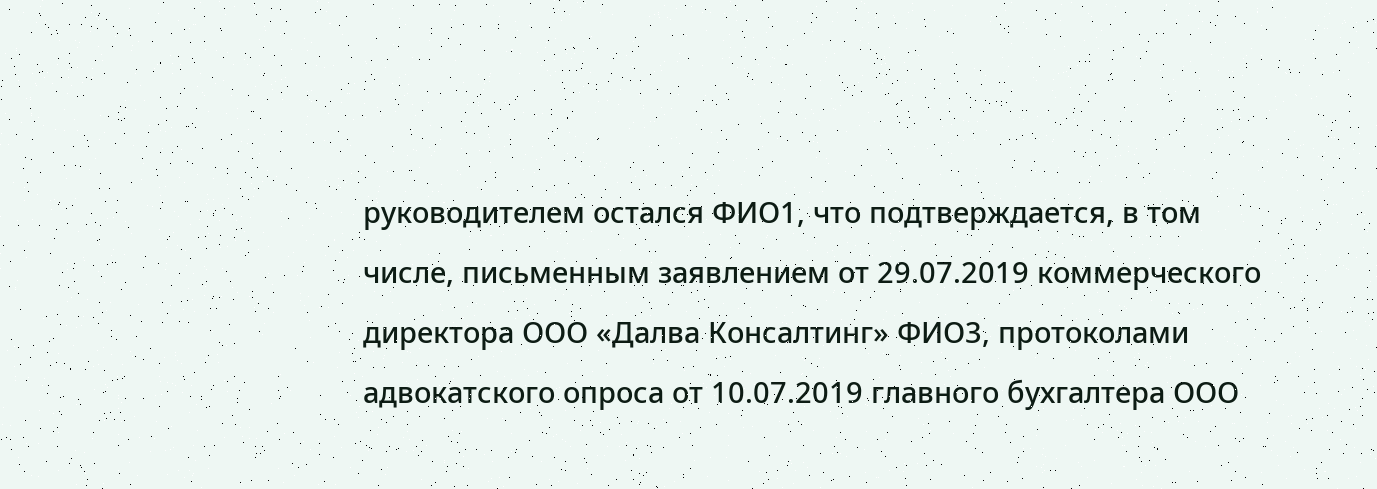руководителем остался ФИО1, что подтверждается, в том числе, письменным заявлением от 29.07.2019 коммерческого директора ООО «Далва Консалтинг» ФИО3, протоколами адвокатского опроса от 10.07.2019 главного бухгалтера ООО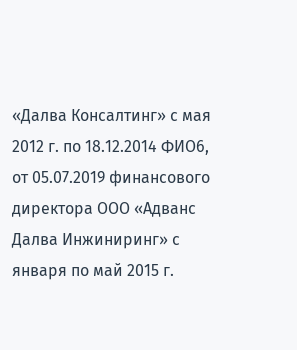«Далва Консалтинг» с мая 2012 г. по 18.12.2014 ФИО6, от 05.07.2019 финансового директора ООО «Адванс Далва Инжиниринг» с января по май 2015 г.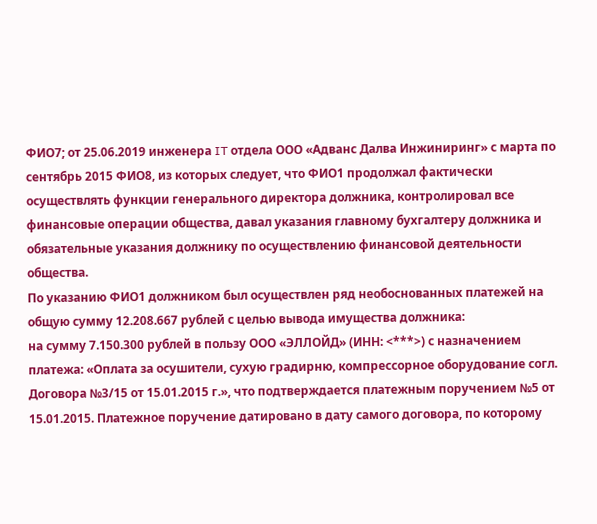ФИО7; от 25.06.2019 инженера IT отдела ООО «Адванс Далва Инжиниринг» с марта по сентябрь 2015 ФИО8, из которых следует, что ФИО1 продолжал фактически осуществлять функции генерального директора должника, контролировал все финансовые операции общества, давал указания главному бухгалтеру должника и обязательные указания должнику по осуществлению финансовой деятельности общества.
По указанию ФИО1 должником был осуществлен ряд необоснованных платежей на общую сумму 12.208.667 рублей с целью вывода имущества должника:
на сумму 7.150.300 рублей в пользу ООО «ЭЛЛОЙД» (ИНН: <***>) с назначением платежа: «Оплата за осушители, сухую градирню, компрессорное оборудование согл. Договора №3/15 от 15.01.2015 г.», что подтверждается платежным поручением №5 от 15.01.2015. Платежное поручение датировано в дату самого договора, по которому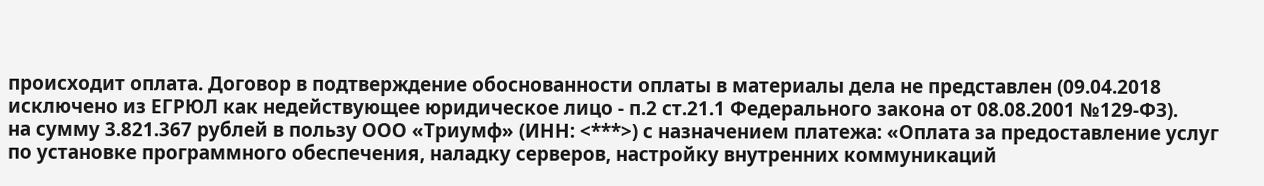происходит оплата. Договор в подтверждение обоснованности оплаты в материалы дела не представлен (09.04.2018 исключено из ЕГРЮЛ как недействующее юридическое лицо - п.2 ст.21.1 Федерального закона от 08.08.2001 №129-ФЗ).
на сумму 3.821.367 рублей в пользу ООО «Триумф» (ИНН: <***>) с назначением платежа: «Оплата за предоставление услуг по установке программного обеспечения, наладку серверов, настройку внутренних коммуникаций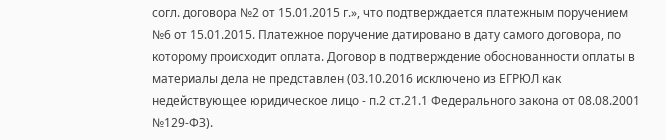согл. договора №2 от 15.01.2015 г.», что подтверждается платежным поручением №6 от 15.01.2015. Платежное поручение датировано в дату самого договора, по которому происходит оплата. Договор в подтверждение обоснованности оплаты в материалы дела не представлен (03.10.2016 исключено из ЕГРЮЛ как недействующее юридическое лицо - п.2 ст.21.1 Федерального закона от 08.08.2001 №129-ФЗ).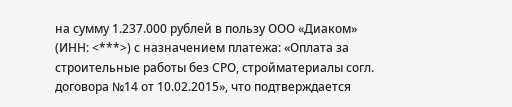на сумму 1.237.000 рублей в пользу ООО «Диаком» (ИНН: <***>) с назначением платежа: «Оплата за строительные работы без СРО, стройматериалы согл. договора №14 от 10.02.2015», что подтверждается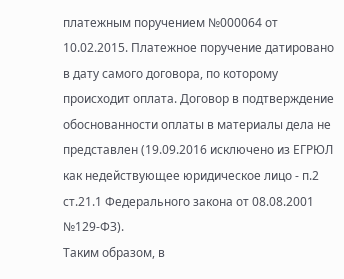платежным поручением №000064 от 10.02.2015. Платежное поручение датировано в дату самого договора, по которому происходит оплата. Договор в подтверждение обоснованности оплаты в материалы дела не представлен (19.09.2016 исключено из ЕГРЮЛ как недействующее юридическое лицо - п.2 ст.21.1 Федерального закона от 08.08.2001 №129-ФЗ).
Таким образом, в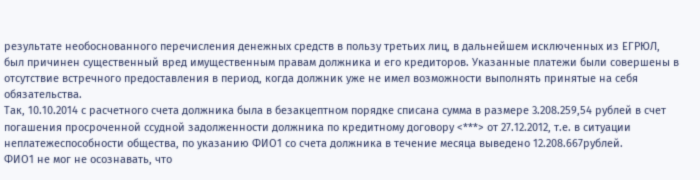результате необоснованного перечисления денежных средств в пользу третьих лиц, в дальнейшем исключенных из ЕГРЮЛ, был причинен существенный вред имущественным правам должника и его кредиторов. Указанные платежи были совершены в отсутствие встречного предоставления в период, когда должник уже не имел возможности выполнять принятые на себя обязательства.
Так, 10.10.2014 с расчетного счета должника была в безакцептном порядке списана сумма в размере 3.208.259,54 рублей в счет погашения просроченной ссудной задолженности должника по кредитному договору <***> от 27.12.2012, т.е. в ситуации неплатежеспособности общества, по указанию ФИО1 со счета должника в течение месяца выведено 12.208.667рублей.
ФИО1 не мог не осознавать, что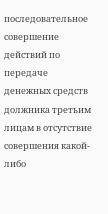последовательное совершение действий по передаче денежных средств должника третьим лицам в отсутствие совершения какой-либо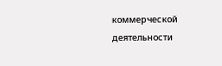коммерческой деятельности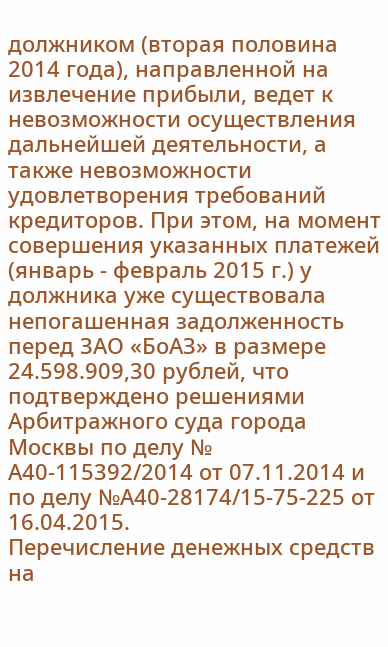должником (вторая половина 2014 года), направленной на извлечение прибыли, ведет к невозможности осуществления дальнейшей деятельности, а также невозможности удовлетворения требований кредиторов. При этом, на момент совершения указанных платежей (январь - февраль 2015 г.) у должника уже существовала непогашенная задолженность перед ЗАО «БоАЗ» в размере 24.598.909,30 рублей, что подтверждено решениями Арбитражного суда города Москвы по делу № А40-115392/2014 от 07.11.2014 и по делу №А40-28174/15-75-225 от 16.04.2015.
Перечисление денежных средств на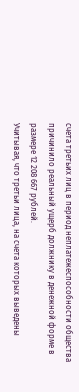счета третьих лиц в период неплатежеспособности общества причинило реальный ущерб должнику в денежной форме в размере 12 208 667 рублей.
Учитывая, что третьи лица, на счета которых выведены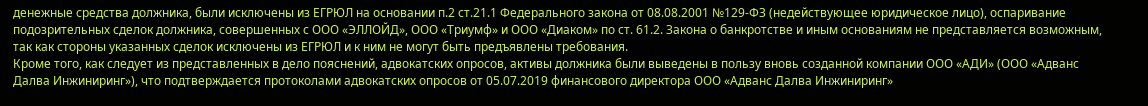денежные средства должника, были исключены из ЕГРЮЛ на основании п.2 ст.21.1 Федерального закона от 08.08.2001 №129-ФЗ (недействующее юридическое лицо), оспаривание подозрительных сделок должника, совершенных с ООО «ЭЛЛОЙД», ООО «Триумф» и ООО «Диаком» по ст. 61.2. Закона о банкротстве и иным основаниям не представляется возможным, так как стороны указанных сделок исключены из ЕГРЮЛ и к ним не могут быть предъявлены требования.
Кроме того, как следует из представленных в дело пояснений, адвокатских опросов, активы должника были выведены в пользу вновь созданной компании ООО «АДИ» (ООО «Адванс Далва Инжиниринг»), что подтверждается протоколами адвокатских опросов от 05.07.2019 финансового директора ООО «Адванс Далва Инжиниринг»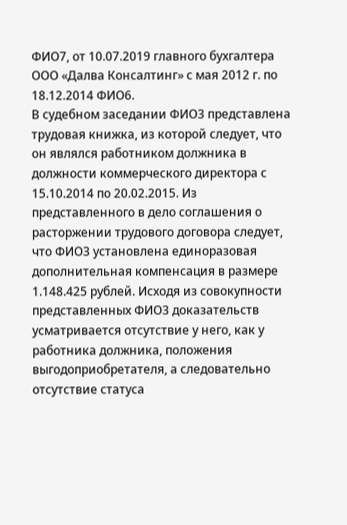ФИО7, от 10.07.2019 главного бухгалтера ООО «Далва Консалтинг» с мая 2012 г. по 18.12.2014 ФИО6.
В судебном заседании ФИО3 представлена трудовая книжка, из которой следует, что он являлся работником должника в должности коммерческого директора с 15.10.2014 по 20.02.2015. Из представленного в дело соглашения о расторжении трудового договора следует, что ФИО3 установлена единоразовая дополнительная компенсация в размере 1.148.425 рублей. Исходя из совокупности представленных ФИО3 доказательств усматривается отсутствие у него, как у работника должника, положения выгодоприобретателя, а следовательно отсутствие статуса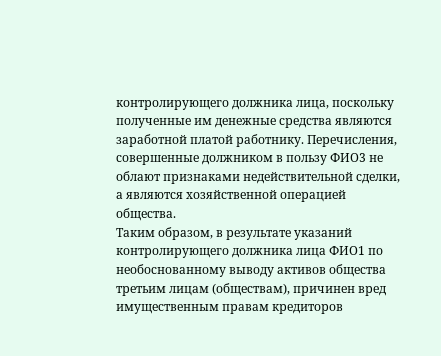контролирующего должника лица, поскольку полученные им денежные средства являются заработной платой работнику. Перечисления, совершенные должником в пользу ФИО3 не облают признаками недействительной сделки, а являются хозяйственной операцией общества.
Таким образом, в результате указаний контролирующего должника лица ФИО1 по необоснованному выводу активов общества третьим лицам (обществам), причинен вред имущественным правам кредиторов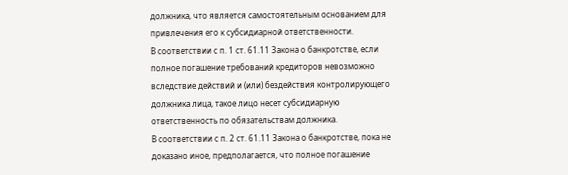должника, что является самостоятельным основанием для привлечения его к субсидиарной ответственности.
В соответствии с п. 1 ст. 61.11 Закона о банкротстве, если полное погашение требований кредиторов невозможно вследствие действий и (или) бездействия контролирующего должника лица, такое лицо несет субсидиарную ответственность по обязательствам должника.
В соответствии с п. 2 ст. 61.11 Закона о банкротстве, пока не доказано иное, предполагается, что полное погашение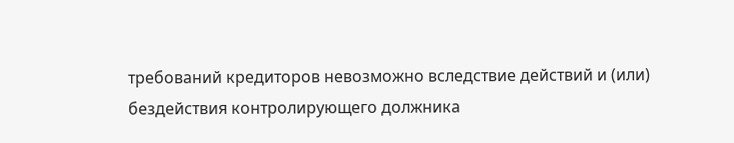требований кредиторов невозможно вследствие действий и (или) бездействия контролирующего должника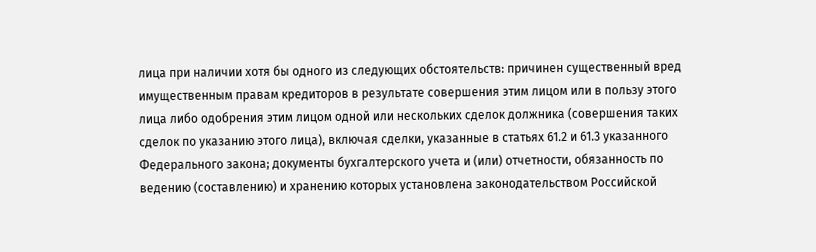лица при наличии хотя бы одного из следующих обстоятельств: причинен существенный вред имущественным правам кредиторов в результате совершения этим лицом или в пользу этого лица либо одобрения этим лицом одной или нескольких сделок должника (совершения таких сделок по указанию этого лица), включая сделки, указанные в статьях 61.2 и 61.3 указанного Федерального закона; документы бухгалтерского учета и (или) отчетности, обязанность по ведению (составлению) и хранению которых установлена законодательством Российской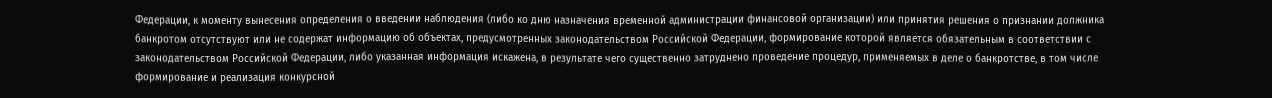Федерации, к моменту вынесения определения о введении наблюдения (либо ко дню назначения временной администрации финансовой организации) или принятия решения о признании должника банкротом отсутствуют или не содержат информацию об объектах, предусмотренных законодательством Российской Федерации, формирование которой является обязательным в соответствии с законодательством Российской Федерации, либо указанная информация искажена, в результате чего существенно затруднено проведение процедур, применяемых в деле о банкротстве, в том числе формирование и реализация конкурсной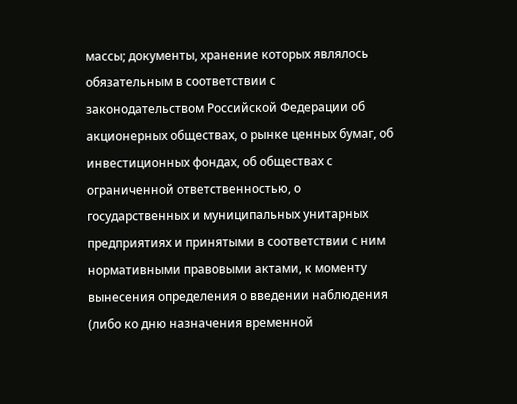массы; документы, хранение которых являлось обязательным в соответствии с законодательством Российской Федерации об акционерных обществах, о рынке ценных бумаг, об инвестиционных фондах, об обществах с ограниченной ответственностью, о государственных и муниципальных унитарных предприятиях и принятыми в соответствии с ним нормативными правовыми актами, к моменту вынесения определения о введении наблюдения (либо ко дню назначения временной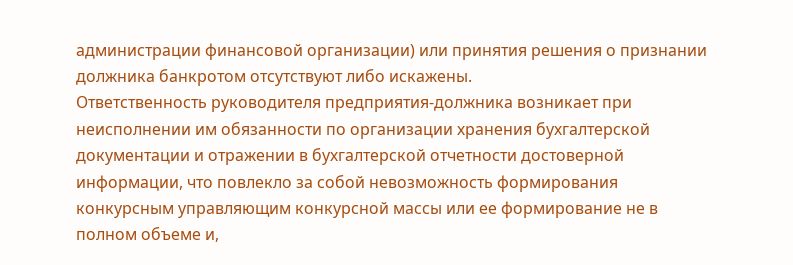администрации финансовой организации) или принятия решения о признании должника банкротом отсутствуют либо искажены.
Ответственность руководителя предприятия-должника возникает при неисполнении им обязанности по организации хранения бухгалтерской документации и отражении в бухгалтерской отчетности достоверной информации, что повлекло за собой невозможность формирования конкурсным управляющим конкурсной массы или ее формирование не в полном объеме и,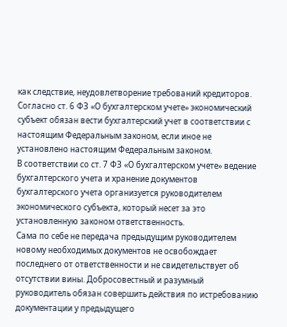как следствие, неудовлетворение требований кредиторов.
Согласно ст. 6 ФЗ «О бухгалтерском учете» экономический субъект обязан вести бухгалтерский учет в соответствии с настоящим Федеральным законом, если иное не установлено настоящим Федеральным законом.
В соответствии со ст. 7 ФЗ «О бухгалтерском учете» ведение бухгалтерского учета и хранение документов бухгалтерского учета организуется руководителем экономического субъекта, который несет за это установленную законом ответственность.
Сама по себе не передача предыдущим руководителем новому необходимых документов не освобождает последнего от ответственности и не свидетельствует об отсутствии вины. Добросовестный и разумный руководитель обязан совершить действия по истребованию документации у предыдущего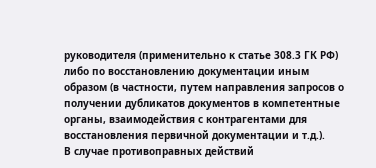руководителя (применительно к статье 308.3 ГК РФ) либо по восстановлению документации иным образом (в частности, путем направления запросов о получении дубликатов документов в компетентные органы, взаимодействия с контрагентами для восстановления первичной документации и т.д.).
В случае противоправных действий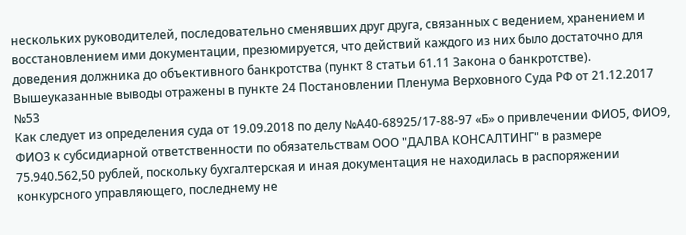нескольких руководителей, последовательно сменявших друг друга, связанных с ведением, хранением и восстановлением ими документации, презюмируется, что действий каждого из них было достаточно для доведения должника до объективного банкротства (пункт 8 статьи 61.11 Закона о банкротстве).
Вышеуказанные выводы отражены в пункте 24 Постановлении Пленума Верховного Суда РФ от 21.12.2017 №53
Как следует из определения суда от 19.09.2018 по делу №А40-68925/17-88-97 «Б» о привлечении ФИО5, ФИО9, ФИО3 к субсидиарной ответственности по обязательствам ООО "ДАЛВА КОНСАЛТИНГ" в размере 75.940.562,50 рублей, поскольку бухгалтерская и иная документация не находилась в распоряжении конкурсного управляющего, последнему не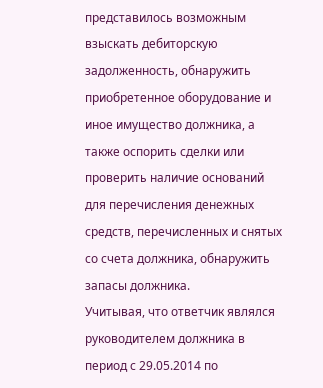представилось возможным взыскать дебиторскую задолженность, обнаружить приобретенное оборудование и иное имущество должника, а также оспорить сделки или проверить наличие оснований для перечисления денежных средств, перечисленных и снятых со счета должника, обнаружить запасы должника.
Учитывая, что ответчик являлся руководителем должника в период с 29.05.2014 по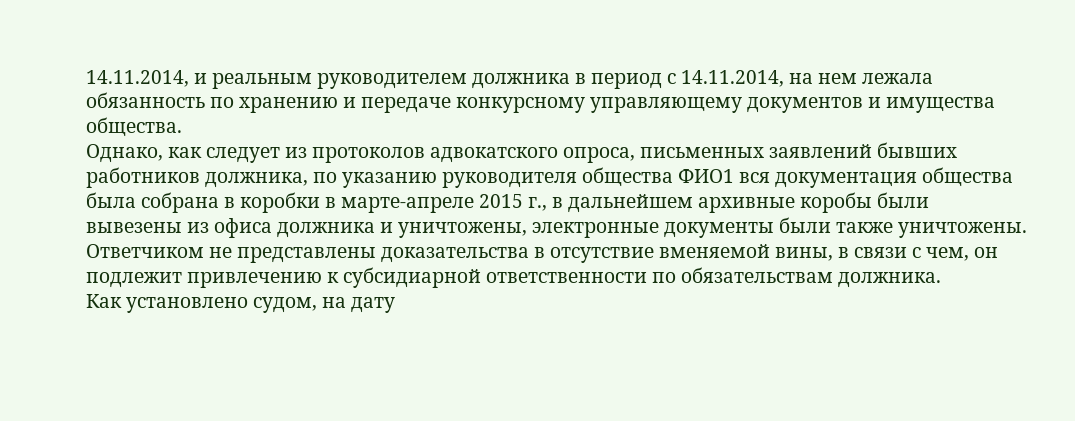14.11.2014, и реальным руководителем должника в период с 14.11.2014, на нем лежала обязанность по хранению и передаче конкурсному управляющему документов и имущества общества.
Однако, как следует из протоколов адвокатского опроса, письменных заявлений бывших работников должника, по указанию руководителя общества ФИО1 вся документация общества была собрана в коробки в марте-апреле 2015 г., в дальнейшем архивные коробы были вывезены из офиса должника и уничтожены, электронные документы были также уничтожены.
Ответчиком не представлены доказательства в отсутствие вменяемой вины, в связи с чем, он подлежит привлечению к субсидиарной ответственности по обязательствам должника.
Как установлено судом, на дату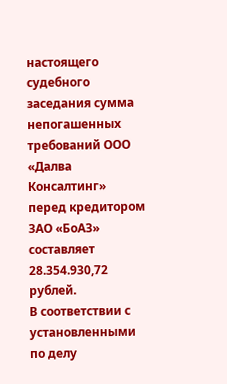настоящего судебного заседания сумма непогашенных требований ООО «Далва Консалтинг» перед кредитором ЗАО «БоАЗ» составляет 28.354.930,72 рублей.
В соответствии с установленными по делу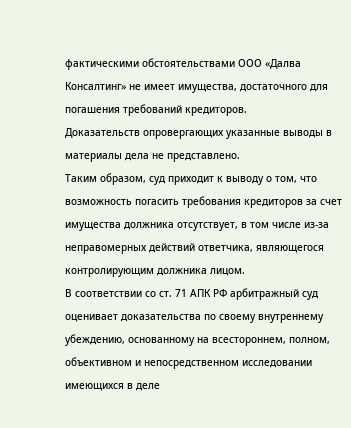фактическими обстоятельствами ООО «Далва Консалтинг» не имеет имущества, достаточного для погашения требований кредиторов.
Доказательств опровергающих указанные выводы в материалы дела не представлено.
Таким образом, суд приходит к выводу о том, что возможность погасить требования кредиторов за счет имущества должника отсутствует, в том числе из-за неправомерных действий ответчика, являющегося контролирующим должника лицом.
В соответствии со ст. 71 АПК РФ арбитражный суд оценивает доказательства по своему внутреннему убеждению, основанному на всестороннем, полном, объективном и непосредственном исследовании имеющихся в деле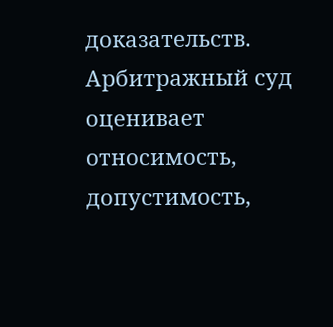доказательств. Арбитражный суд оценивает относимость, допустимость,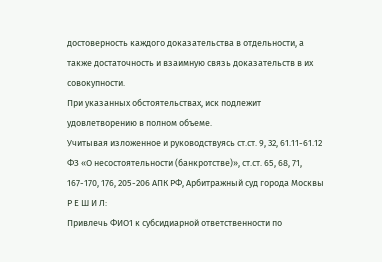достоверность каждого доказательства в отдельности, а также достаточность и взаимную связь доказательств в их совокупности.
При указанных обстоятельствах, иск подлежит удовлетворению в полном объеме.
Учитывая изложенное и руководствуясь ст.ст. 9, 32, 61.11-61.12 ФЗ «О несостоятельности (банкротстве)», ст.ст. 65, 68, 71, 167-170, 176, 205-206 АПК РФ, Арбитражный суд города Москвы
Р Е Ш И Л:
Привлечь ФИО1 к субсидиарной ответственности по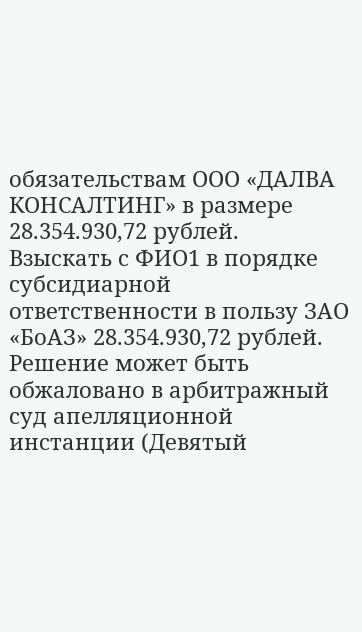обязательствам ООО «ДАЛВА КОНСАЛТИНГ» в размере 28.354.930,72 рублей.
Взыскать с ФИО1 в порядке субсидиарной ответственности в пользу ЗАО «БоАЗ» 28.354.930,72 рублей.
Решение может быть обжаловано в арбитражный суд апелляционной инстанции (Девятый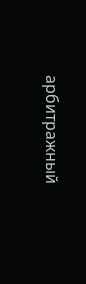арбитражный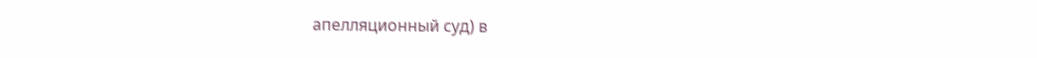апелляционный суд) в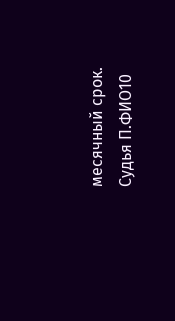месячный срок.
Судья П.ФИО10